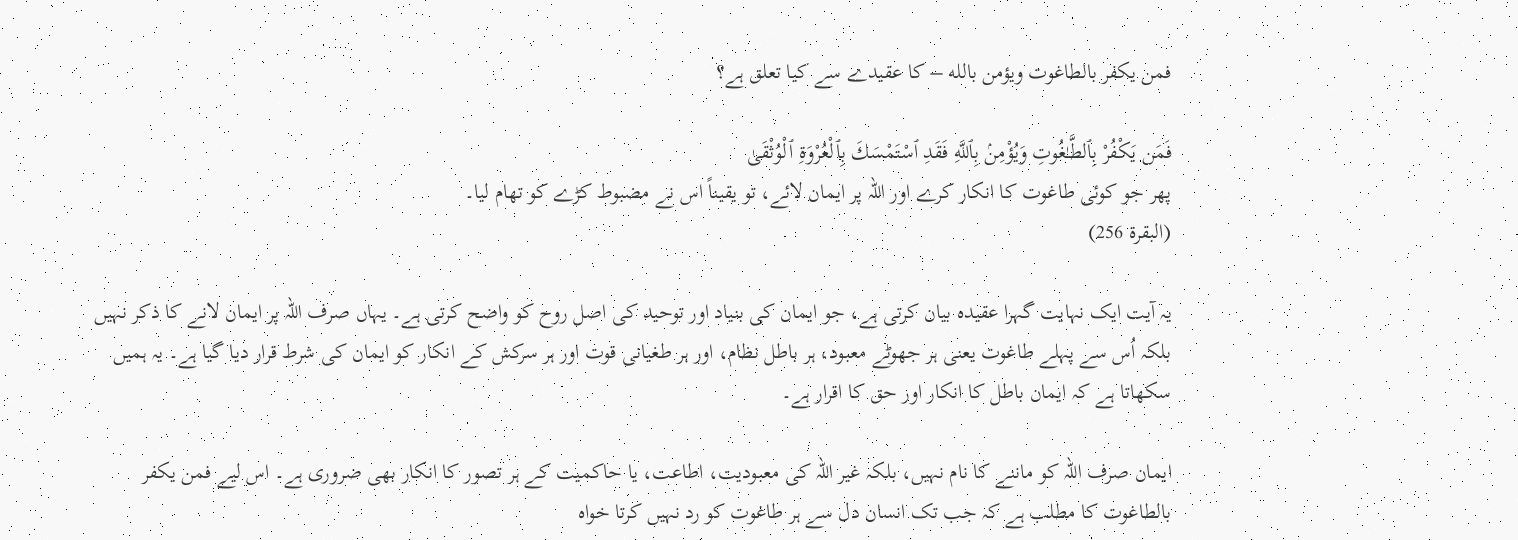فمن يكفر بالطاغوت ويؤمن بالله – کا عقیدے سے کیا تعلق ہے؟

فَمَن يَكْفُرْ بِٱلطَّـٰغُوتِ وَيُؤْمِنۢ بِٱللَّهِ فَقَدِ ٱسْتَمْسَكَ بِٱلْعُرْوَةِ ٱلْوُثْقَىٰ
پھر جو کوئی طاغوت کا انکار کرے اور اللہ پر ایمان لائے، تو یقیناً اس نے مضبوط کڑے کو تھام لیا۔
(البقرة 256)

یہ آیت ایک نہایت گہرا عقیدہ بیان کرتی ہے، جو ایمان کی بنیاد اور توحید کی اصل روح کو واضح کرتی ہے۔ یہاں صرف اللہ پر ایمان لانے کا ذکر نہیں بلکہ اُس سے پہلے طاغوت یعنی ہر جھوٹے معبود، ہر باطل نظام، اور ہر طغیانی قوت اور ہر سرکش کے انکار کو ایمان کی شرط قرار دیا گیا ہے۔ یہ ہمیں سکھاتا ہے کہ ایمان باطل کا انکار اور حق کا اقرار ہے۔

ایمان صرف اللہ کو ماننے کا نام نہیں، بلکہ غیر اللہ کی معبودیت، اطاعت، یا حاکمیت کے ہر تصور کا انکار بھی ضروری ہے۔ اس لیے فمن يكفر بالطاغوت کا مطلب ہے کہ جب تک انسان دل سے ہر طاغوت کو رد نہیں کرتا خواہ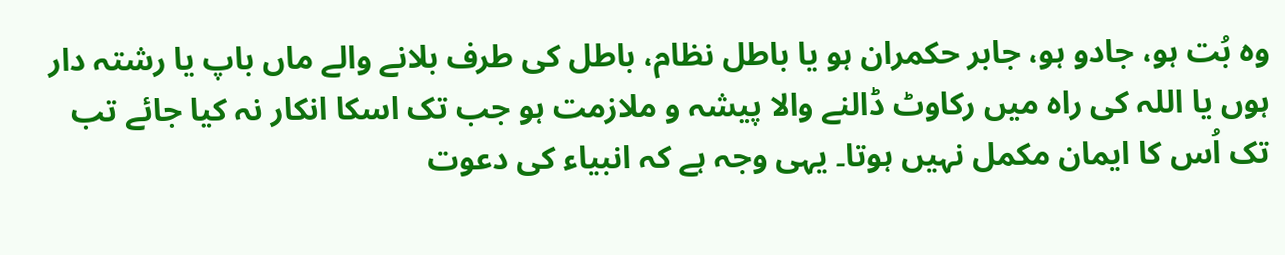وہ بُت ہو، جادو ہو، جابر حکمران ہو یا باطل نظام، باطل کی طرف بلانے والے ماں باپ یا رشتہ دار ہوں یا اللہ کی راہ میں رکاوٹ ڈالنے والا پیشہ و ملازمت ہو جب تک اسکا انکار نہ کیا جائے تب تک اُس کا ایمان مکمل نہیں ہوتا۔ یہی وجہ ہے کہ انبیاء کی دعوت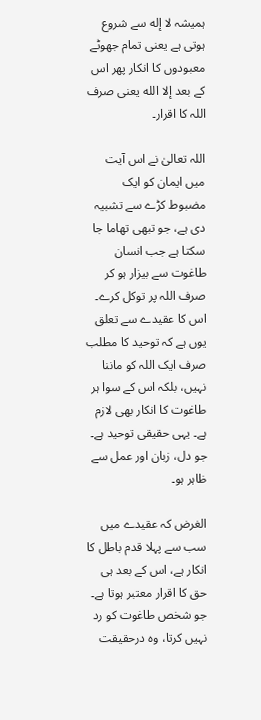ہمیشہ لا إله سے شروع ہوتی ہے یعنی تمام جھوٹے معبودوں کا انکار پھر اس کے بعد إلا الله یعنی صرف اللہ کا اقرار۔

اللہ تعالیٰ نے اس آیت میں ایمان کو ایک مضبوط کڑے سے تشبیہ دی ہے، جو تبھی تھاما جا سکتا ہے جب انسان طاغوت سے بیزار ہو کر صرف اللہ پر توکل کرے۔ اس کا عقیدے سے تعلق یوں ہے کہ توحید کا مطلب صرف ایک اللہ کو ماننا نہیں، بلکہ اس کے سوا ہر طاغوت کا انکار بھی لازم ہے۔ یہی حقیقی توحید ہے۔ جو دل، زبان اور عمل سے ظاہر ہو۔

الغرض کہ عقیدے میں سب سے پہلا قدم باطل کا انکار ہے، اس کے بعد ہی حق کا اقرار معتبر ہوتا ہے۔ جو شخص طاغوت کو رد نہیں کرتا، وہ درحقیقت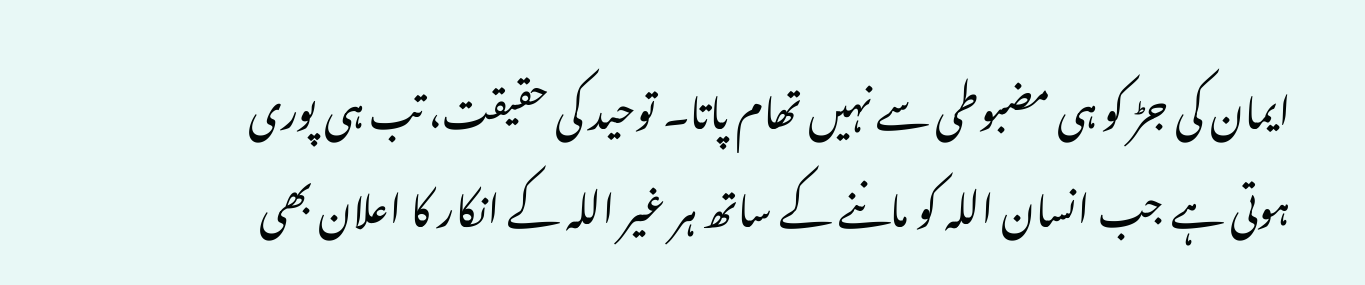ایمان کی جڑ کو ہی مضبوطی سے نہیں تھام پاتا۔ توحید کی حقیقت، تب ہی پوری ہوتی ہے جب انسان اللہ کو ماننے کے ساتھ ہر غیر اللہ کے انکار کا اعلان بھی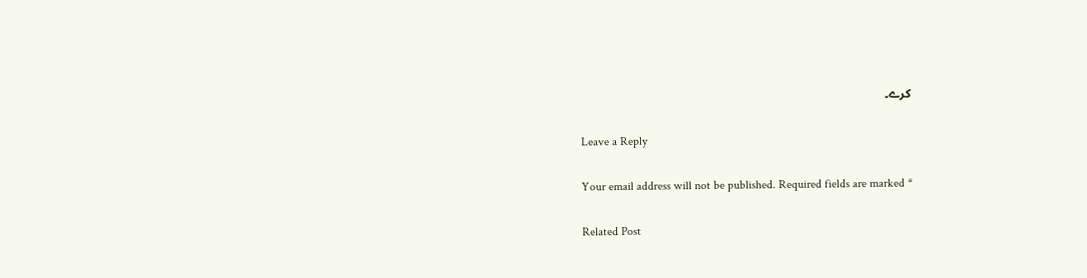کرے۔

Leave a Reply

Your email address will not be published. Required fields are marked *

Related Post